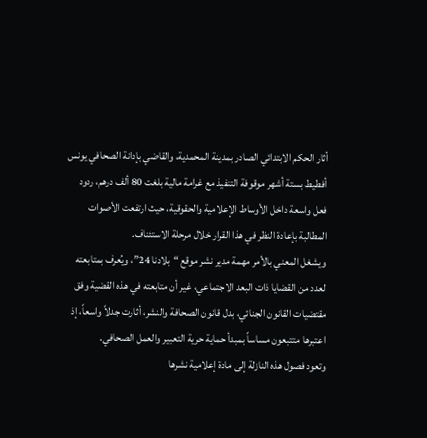أثار الحكم الابتدائي الصادر بمدينة المحمدية، والقاضي بإدانة الصحافي يونس أفطيط بستة أشهر موقوفة التنفيذ مع غرامة مالية بلغت 80 ألف درهم، ردود فعل واسعة داخل الأوساط الإعلامية والحقوقية، حيث ارتفعت الأصوات المطالبة بإعادة النظر في هذا القرار خلال مرحلة الاستئناف.
ويشغل المعني بالأمر مهمة مدير نشر موقع “بلادنا 24”، ويُعرف بمتابعته لعدد من القضايا ذات البعد الاجتماعي، غير أن متابعته في هذه القضية وفق مقتضيات القانون الجنائي، بدل قانون الصحافة والنشر، أثارت جدلاً واسعاً، إذ اعتبرها متتبعون مساساً بمبدأ حماية حرية التعبير والعمل الصحافي.
وتعود فصول هذه النازلة إلى مادة إعلامية نشرها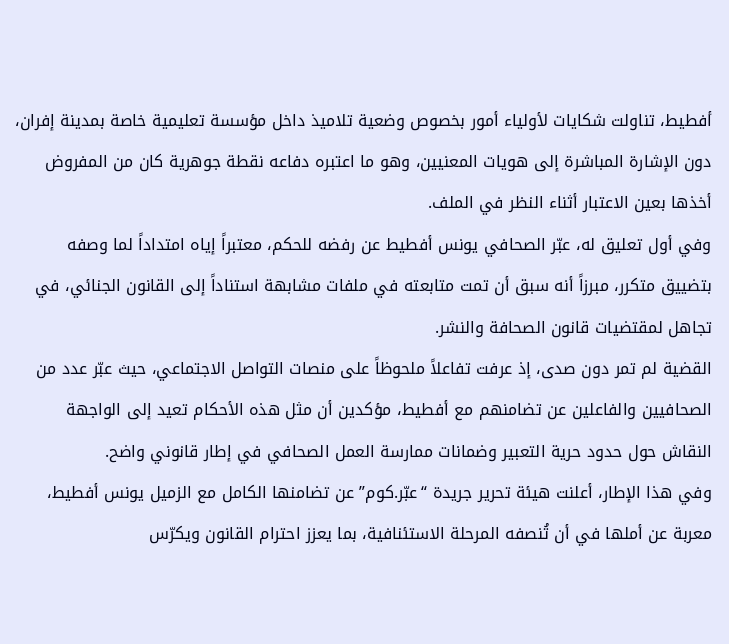أفطيط، تناولت شكايات لأولياء أمور بخصوص وضعية تلاميذ داخل مؤسسة تعليمية خاصة بمدينة إفران، دون الإشارة المباشرة إلى هويات المعنيين، وهو ما اعتبره دفاعه نقطة جوهرية كان من المفروض أخذها بعين الاعتبار أثناء النظر في الملف.
وفي أول تعليق له، عبّر الصحافي يونس أفطيط عن رفضه للحكم، معتبراً إياه امتداداً لما وصفه بتضييق متكرر، مبرزاً أنه سبق أن تمت متابعته في ملفات مشابهة استناداً إلى القانون الجنائي، في تجاهل لمقتضيات قانون الصحافة والنشر.
القضية لم تمر دون صدى، إذ عرفت تفاعلاً ملحوظاً على منصات التواصل الاجتماعي، حيث عبّر عدد من الصحافيين والفاعلين عن تضامنهم مع أفطيط، مؤكدين أن مثل هذه الأحكام تعيد إلى الواجهة النقاش حول حدود حرية التعبير وضمانات ممارسة العمل الصحافي في إطار قانوني واضح.
وفي هذا الإطار، أعلنت هيئة تحرير جريدة “عبّر.كوم” عن تضامنها الكامل مع الزميل يونس أفطيط، معربة عن أملها في أن تُنصفه المرحلة الاستئنافية، بما يعزز احترام القانون ويكرّس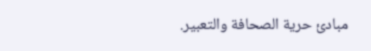مبادئ حرية الصحافة والتعبير.